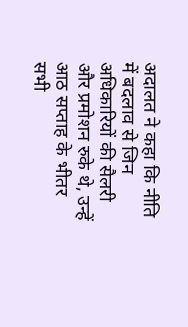अदालत ने कहा कि नीति में बदलाव से जिन अधिकारियों की सैलरी और प्रमोशन रुके थे, उन्हें आठ सप्ताह के भीतर सभी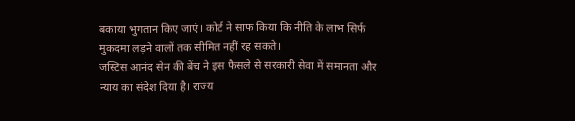बकाया भुगतान किए जाएं। कोर्ट ने साफ किया कि नीति के लाभ सिर्फ मुकदमा लड़ने वालों तक सीमित नहीं रह सकते।
जस्टिस आनंद सेन की बेंच ने इस फैसले से सरकारी सेवा में समानता और न्याय का संदेश दिया है। राज्य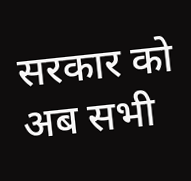सरकार को अब सभी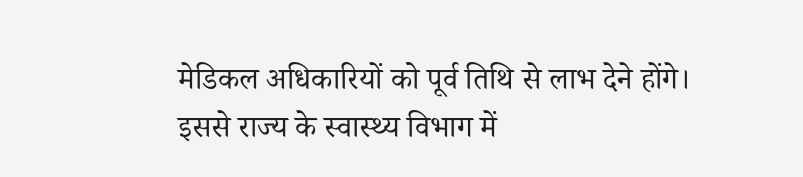मेडिकल अधिकारियों को पूर्व तिथि से लाभ देने होंगे। इससे राज्य के स्वास्थ्य विभाग में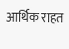आर्थिक राहत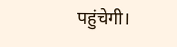पहुंचेगी।